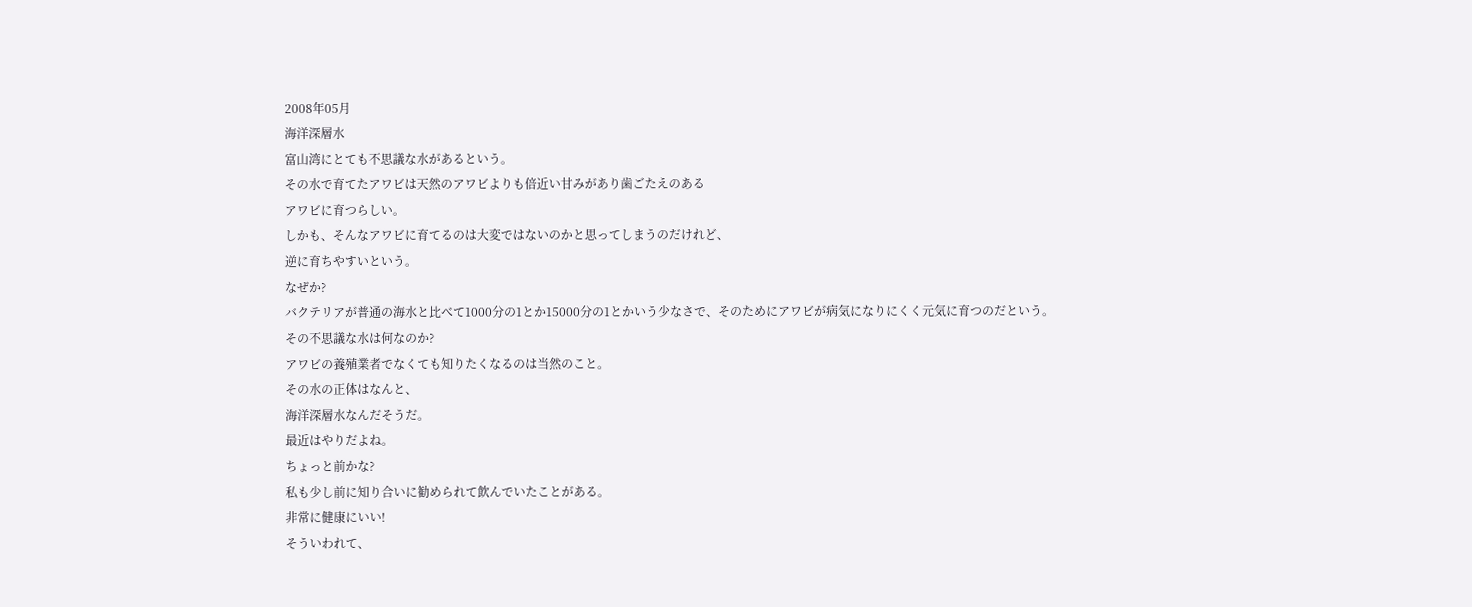2008年05月
海洋深層水
富山湾にとても不思議な水があるという。
その水で育てたアワビは天然のアワビよりも倍近い甘みがあり歯ごたえのある
アワビに育つらしい。
しかも、そんなアワビに育てるのは大変ではないのかと思ってしまうのだけれど、
逆に育ちやすいという。
なぜか?
バクテリアが普通の海水と比べて1000分の1とか15000分の1とかいう少なさで、そのためにアワビが病気になりにくく元気に育つのだという。
その不思議な水は何なのか?
アワビの養殖業者でなくても知りたくなるのは当然のこと。
その水の正体はなんと、
海洋深層水なんだそうだ。
最近はやりだよね。
ちょっと前かな?
私も少し前に知り合いに勧められて飲んでいたことがある。
非常に健康にいい!
そういわれて、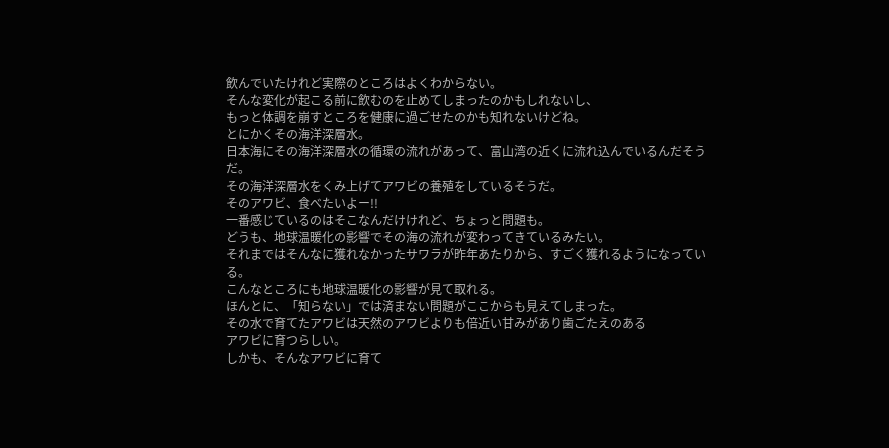飲んでいたけれど実際のところはよくわからない。
そんな変化が起こる前に飲むのを止めてしまったのかもしれないし、
もっと体調を崩すところを健康に過ごせたのかも知れないけどね。
とにかくその海洋深層水。
日本海にその海洋深層水の循環の流れがあって、富山湾の近くに流れ込んでいるんだそうだ。
その海洋深層水をくみ上げてアワビの養殖をしているそうだ。
そのアワビ、食べたいよー!!
一番感じているのはそこなんだけけれど、ちょっと問題も。
どうも、地球温暖化の影響でその海の流れが変わってきているみたい。
それまではそんなに獲れなかったサワラが昨年あたりから、すごく獲れるようになっている。
こんなところにも地球温暖化の影響が見て取れる。
ほんとに、「知らない」では済まない問題がここからも見えてしまった。
その水で育てたアワビは天然のアワビよりも倍近い甘みがあり歯ごたえのある
アワビに育つらしい。
しかも、そんなアワビに育て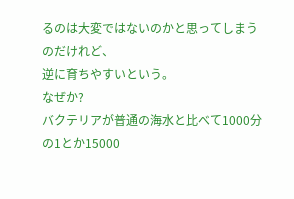るのは大変ではないのかと思ってしまうのだけれど、
逆に育ちやすいという。
なぜか?
バクテリアが普通の海水と比べて1000分の1とか15000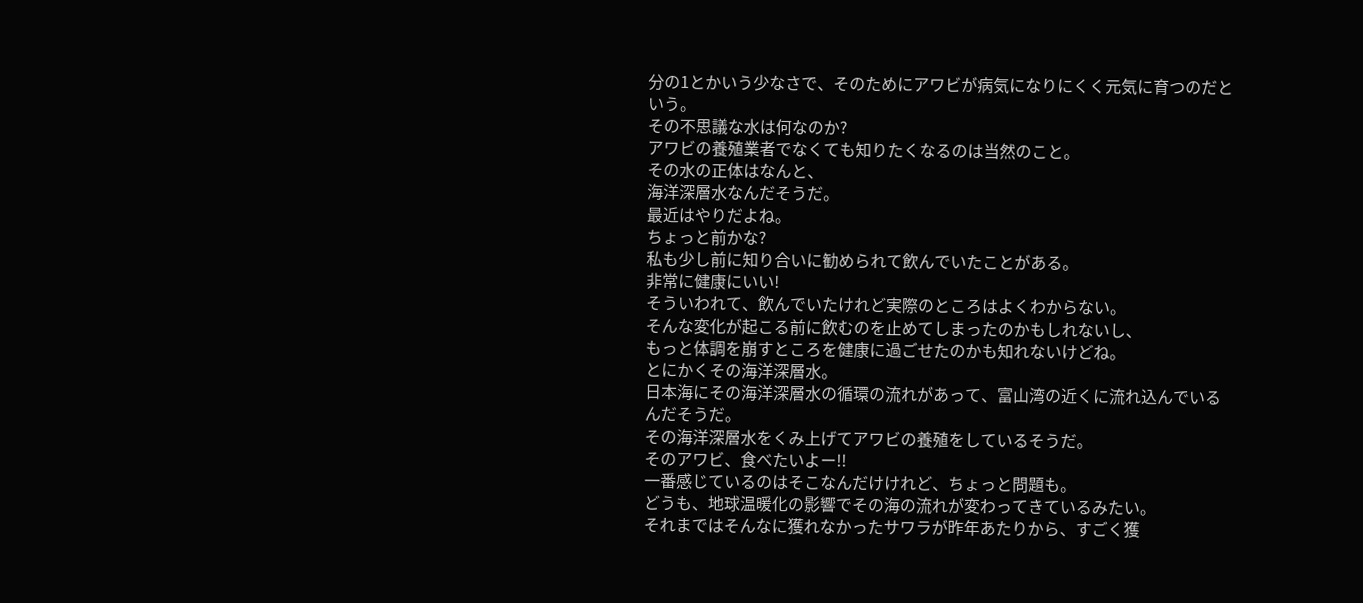分の1とかいう少なさで、そのためにアワビが病気になりにくく元気に育つのだという。
その不思議な水は何なのか?
アワビの養殖業者でなくても知りたくなるのは当然のこと。
その水の正体はなんと、
海洋深層水なんだそうだ。
最近はやりだよね。
ちょっと前かな?
私も少し前に知り合いに勧められて飲んでいたことがある。
非常に健康にいい!
そういわれて、飲んでいたけれど実際のところはよくわからない。
そんな変化が起こる前に飲むのを止めてしまったのかもしれないし、
もっと体調を崩すところを健康に過ごせたのかも知れないけどね。
とにかくその海洋深層水。
日本海にその海洋深層水の循環の流れがあって、富山湾の近くに流れ込んでいるんだそうだ。
その海洋深層水をくみ上げてアワビの養殖をしているそうだ。
そのアワビ、食べたいよー!!
一番感じているのはそこなんだけけれど、ちょっと問題も。
どうも、地球温暖化の影響でその海の流れが変わってきているみたい。
それまではそんなに獲れなかったサワラが昨年あたりから、すごく獲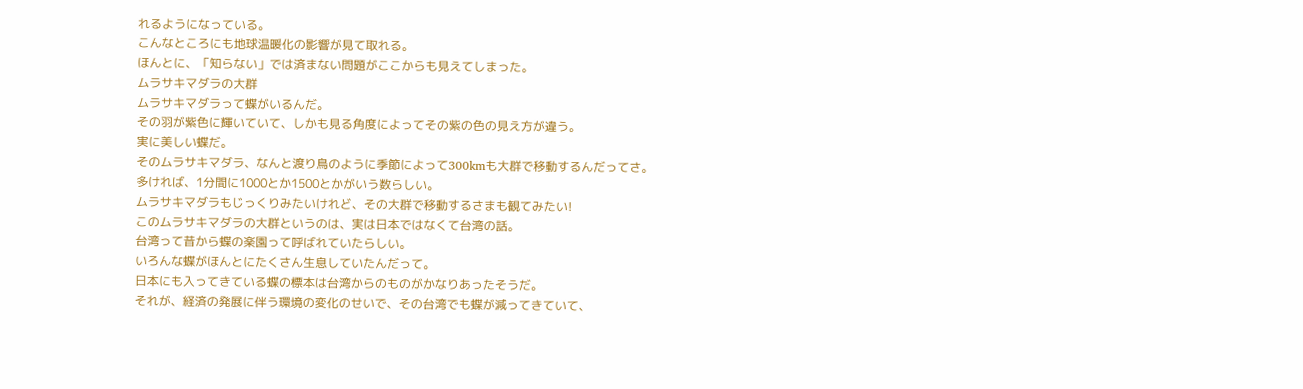れるようになっている。
こんなところにも地球温暖化の影響が見て取れる。
ほんとに、「知らない」では済まない問題がここからも見えてしまった。
ムラサキマダラの大群
ムラサキマダラって蝶がいるんだ。
その羽が紫色に輝いていて、しかも見る角度によってその紫の色の見え方が違う。
実に美しい蝶だ。
そのムラサキマダラ、なんと渡り鳥のように季節によって300kmも大群で移動するんだってさ。
多ければ、1分間に1000とか1500とかがいう数らしい。
ムラサキマダラもじっくりみたいけれど、その大群で移動するさまも観てみたい!
このムラサキマダラの大群というのは、実は日本ではなくて台湾の話。
台湾って昔から蝶の楽園って呼ばれていたらしい。
いろんな蝶がほんとにたくさん生息していたんだって。
日本にも入ってきている蝶の標本は台湾からのものがかなりあったそうだ。
それが、経済の発展に伴う環境の変化のせいで、その台湾でも蝶が減ってきていて、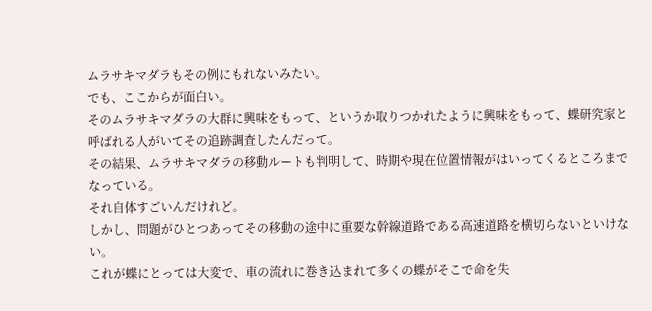ムラサキマダラもその例にもれないみたい。
でも、ここからが面白い。
そのムラサキマダラの大群に興味をもって、というか取りつかれたように興味をもって、蝶研究家と呼ばれる人がいてその追跡調査したんだって。
その結果、ムラサキマダラの移動ルートも判明して、時期や現在位置情報がはいってくるところまでなっている。
それ自体すごいんだけれど。
しかし、問題がひとつあってその移動の途中に重要な幹線道路である高速道路を横切らないといけない。
これが蝶にとっては大変で、車の流れに巻き込まれて多くの蝶がそこで命を失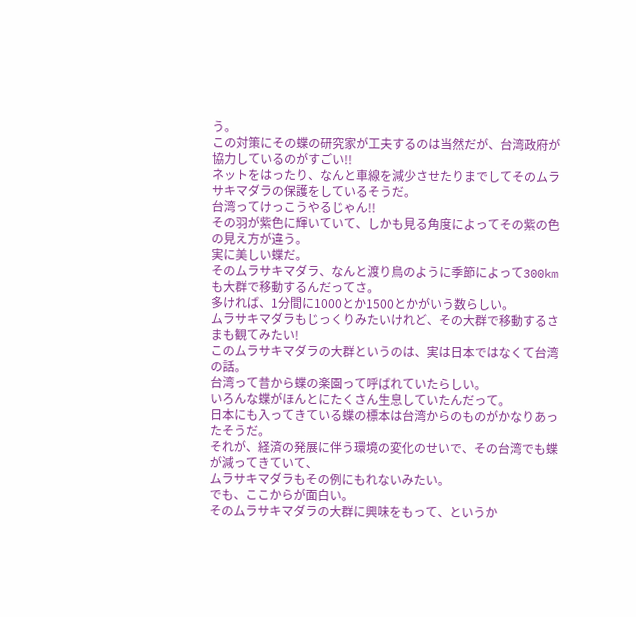う。
この対策にその蝶の研究家が工夫するのは当然だが、台湾政府が協力しているのがすごい!!
ネットをはったり、なんと車線を減少させたりまでしてそのムラサキマダラの保護をしているそうだ。
台湾ってけっこうやるじゃん!!
その羽が紫色に輝いていて、しかも見る角度によってその紫の色の見え方が違う。
実に美しい蝶だ。
そのムラサキマダラ、なんと渡り鳥のように季節によって300kmも大群で移動するんだってさ。
多ければ、1分間に1000とか1500とかがいう数らしい。
ムラサキマダラもじっくりみたいけれど、その大群で移動するさまも観てみたい!
このムラサキマダラの大群というのは、実は日本ではなくて台湾の話。
台湾って昔から蝶の楽園って呼ばれていたらしい。
いろんな蝶がほんとにたくさん生息していたんだって。
日本にも入ってきている蝶の標本は台湾からのものがかなりあったそうだ。
それが、経済の発展に伴う環境の変化のせいで、その台湾でも蝶が減ってきていて、
ムラサキマダラもその例にもれないみたい。
でも、ここからが面白い。
そのムラサキマダラの大群に興味をもって、というか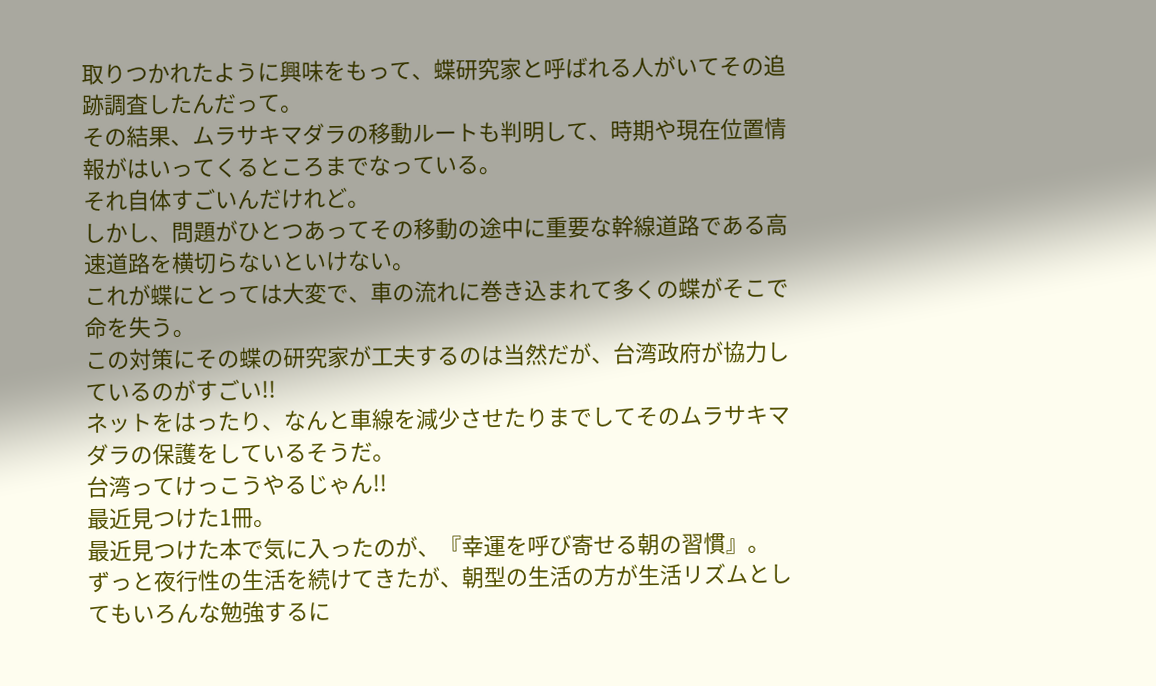取りつかれたように興味をもって、蝶研究家と呼ばれる人がいてその追跡調査したんだって。
その結果、ムラサキマダラの移動ルートも判明して、時期や現在位置情報がはいってくるところまでなっている。
それ自体すごいんだけれど。
しかし、問題がひとつあってその移動の途中に重要な幹線道路である高速道路を横切らないといけない。
これが蝶にとっては大変で、車の流れに巻き込まれて多くの蝶がそこで命を失う。
この対策にその蝶の研究家が工夫するのは当然だが、台湾政府が協力しているのがすごい!!
ネットをはったり、なんと車線を減少させたりまでしてそのムラサキマダラの保護をしているそうだ。
台湾ってけっこうやるじゃん!!
最近見つけた1冊。
最近見つけた本で気に入ったのが、『幸運を呼び寄せる朝の習慣』。
ずっと夜行性の生活を続けてきたが、朝型の生活の方が生活リズムとしてもいろんな勉強するに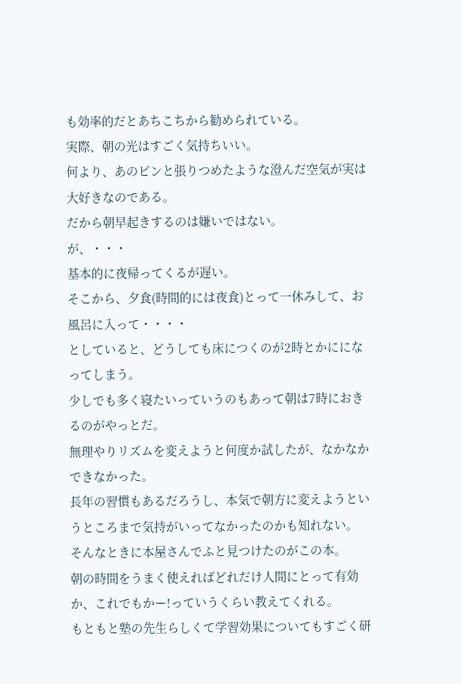も効率的だとあちこちから勧められている。
実際、朝の光はすごく気持ちいい。
何より、あのピンと張りつめたような澄んだ空気が実は大好きなのである。
だから朝早起きするのは嫌いではない。
が、・・・
基本的に夜帰ってくるが遅い。
そこから、夕食(時間的には夜食)とって一休みして、お風呂に入って・・・・
としていると、どうしても床につくのが2時とかにになってしまう。
少しでも多く寝たいっていうのもあって朝は7時におきるのがやっとだ。
無理やりリズムを変えようと何度か試したが、なかなかできなかった。
長年の習慣もあるだろうし、本気で朝方に変えようというところまで気持がいってなかったのかも知れない。
そんなときに本屋さんでふと見つけたのがこの本。
朝の時間をうまく使えればどれだけ人間にとって有効か、これでもかー!っていうくらい教えてくれる。
もともと塾の先生らしくて学習効果についてもすごく研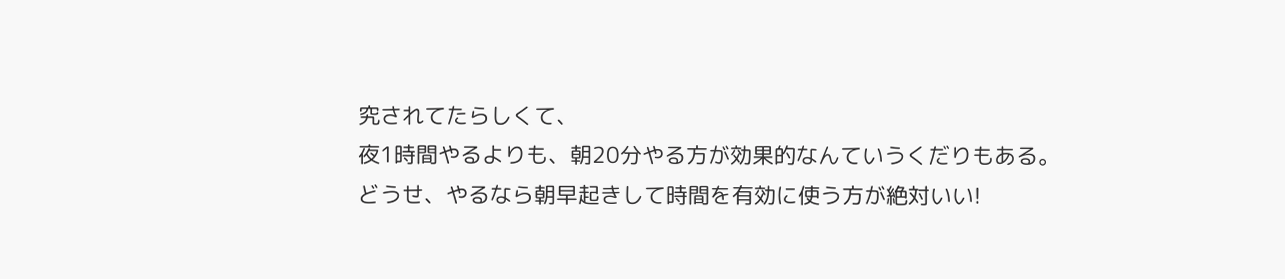究されてたらしくて、
夜1時間やるよりも、朝20分やる方が効果的なんていうくだりもある。
どうせ、やるなら朝早起きして時間を有効に使う方が絶対いい!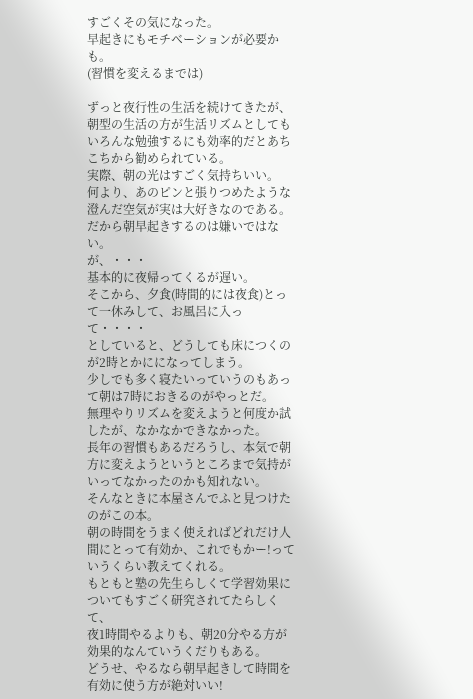すごくその気になった。
早起きにもモチベーションが必要かも。
(習慣を変えるまでは)

ずっと夜行性の生活を続けてきたが、朝型の生活の方が生活リズムとしてもいろんな勉強するにも効率的だとあちこちから勧められている。
実際、朝の光はすごく気持ちいい。
何より、あのピンと張りつめたような澄んだ空気が実は大好きなのである。
だから朝早起きするのは嫌いではない。
が、・・・
基本的に夜帰ってくるが遅い。
そこから、夕食(時間的には夜食)とって一休みして、お風呂に入って・・・・
としていると、どうしても床につくのが2時とかにになってしまう。
少しでも多く寝たいっていうのもあって朝は7時におきるのがやっとだ。
無理やりリズムを変えようと何度か試したが、なかなかできなかった。
長年の習慣もあるだろうし、本気で朝方に変えようというところまで気持がいってなかったのかも知れない。
そんなときに本屋さんでふと見つけたのがこの本。
朝の時間をうまく使えればどれだけ人間にとって有効か、これでもかー!っていうくらい教えてくれる。
もともと塾の先生らしくて学習効果についてもすごく研究されてたらしくて、
夜1時間やるよりも、朝20分やる方が効果的なんていうくだりもある。
どうせ、やるなら朝早起きして時間を有効に使う方が絶対いい!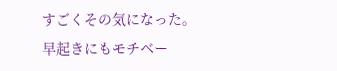すごくその気になった。
早起きにもモチベー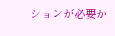ションが必要か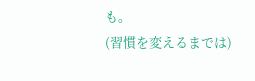も。
(習慣を変えるまでは)